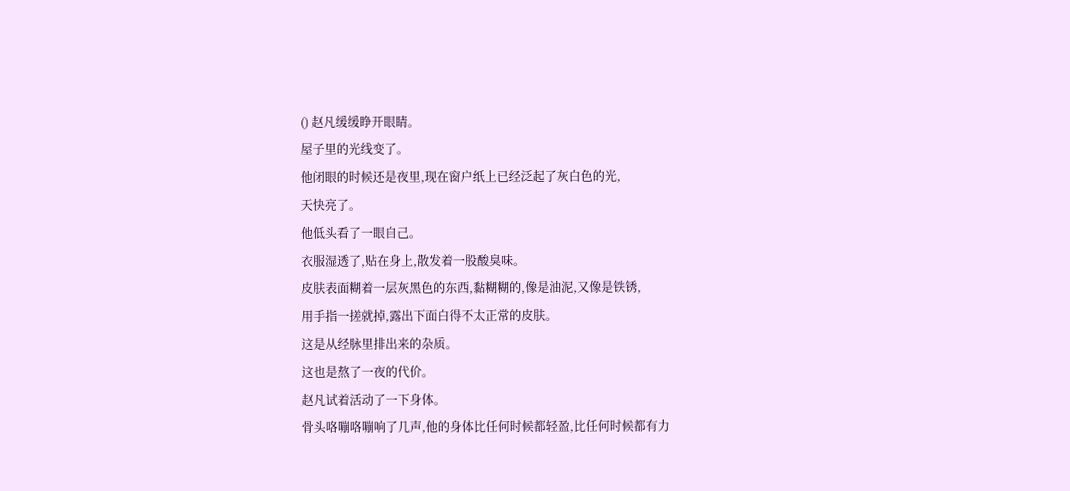() 赵凡缓缓睁开眼睛。
屋子里的光线变了。
他闭眼的时候还是夜里,现在窗户纸上已经泛起了灰白色的光,
天快亮了。
他低头看了一眼自己。
衣服湿透了,贴在身上,散发着一股酸臭味。
皮肤表面糊着一层灰黑色的东西,黏糊糊的,像是油泥,又像是铁锈,
用手指一搓就掉,露出下面白得不太正常的皮肤。
这是从经脉里排出来的杂质。
这也是熬了一夜的代价。
赵凡试着活动了一下身体。
骨头咯嘣咯嘣响了几声,他的身体比任何时候都轻盈,比任何时候都有力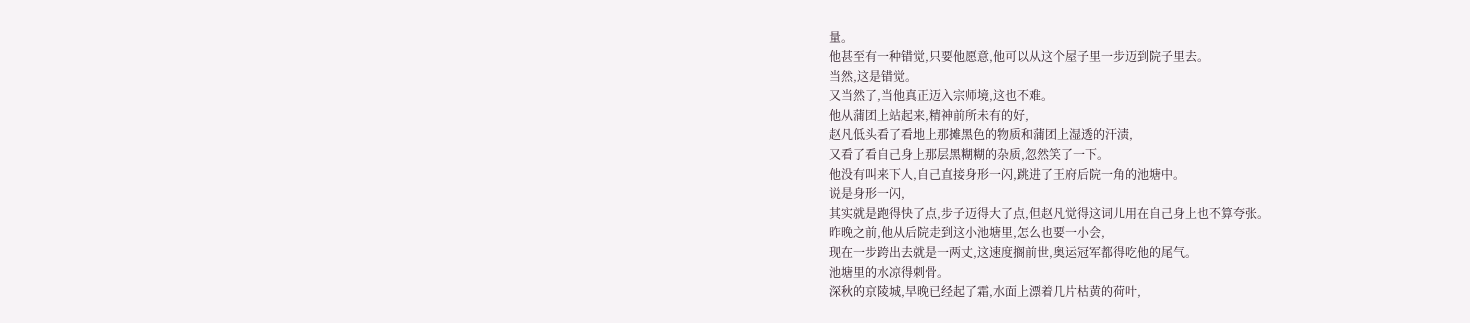量。
他甚至有一种错觉,只要他愿意,他可以从这个屋子里一步迈到院子里去。
当然,这是错觉。
又当然了,当他真正迈入宗师境,这也不难。
他从蒲团上站起来,精神前所未有的好,
赵凡低头看了看地上那摊黑色的物质和蒲团上湿透的汗渍,
又看了看自己身上那层黑糊糊的杂质,忽然笑了一下。
他没有叫来下人,自己直接身形一闪,跳进了王府后院一角的池塘中。
说是身形一闪,
其实就是跑得快了点,步子迈得大了点,但赵凡觉得这词儿用在自己身上也不算夸张。
昨晚之前,他从后院走到这小池塘里,怎么也要一小会,
现在一步跨出去就是一两丈,这速度搁前世,奥运冠军都得吃他的尾气。
池塘里的水凉得刺骨。
深秋的京陵城,早晚已经起了霜,水面上漂着几片枯黄的荷叶,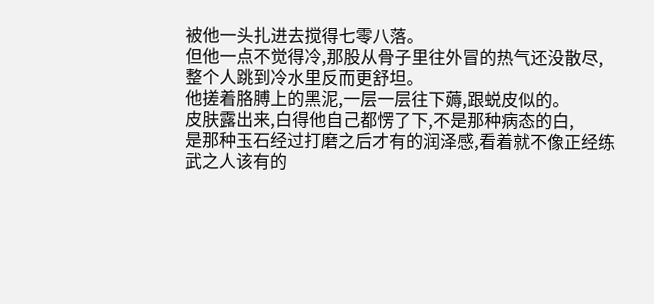被他一头扎进去搅得七零八落。
但他一点不觉得冷,那股从骨子里往外冒的热气还没散尽,整个人跳到冷水里反而更舒坦。
他搓着胳膊上的黑泥,一层一层往下薅,跟蜕皮似的。
皮肤露出来,白得他自己都愣了下,不是那种病态的白,
是那种玉石经过打磨之后才有的润泽感,看着就不像正经练武之人该有的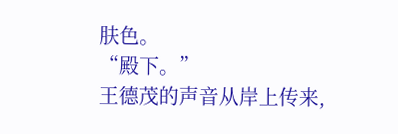肤色。
“殿下。”
王德茂的声音从岸上传来,